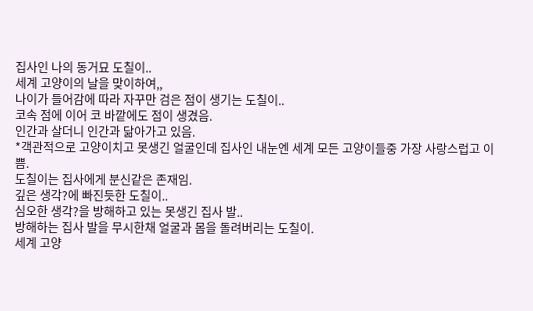집사인 나의 동거묘 도칠이..
세계 고양이의 날을 맞이하여,,
나이가 들어감에 따라 자꾸만 검은 점이 생기는 도칠이..
코속 점에 이어 코 바깥에도 점이 생겼음.
인간과 살더니 인간과 닮아가고 있음.
*객관적으로 고양이치고 못생긴 얼굴인데 집사인 내눈엔 세계 모든 고양이들중 가장 사랑스럽고 이쁨.
도칠이는 집사에게 분신같은 존재임.
깊은 생각?에 빠진듯한 도칠이..
심오한 생각?을 방해하고 있는 못생긴 집사 발..
방해하는 집사 발을 무시한채 얼굴과 몸을 돌려버리는 도칠이.
세계 고양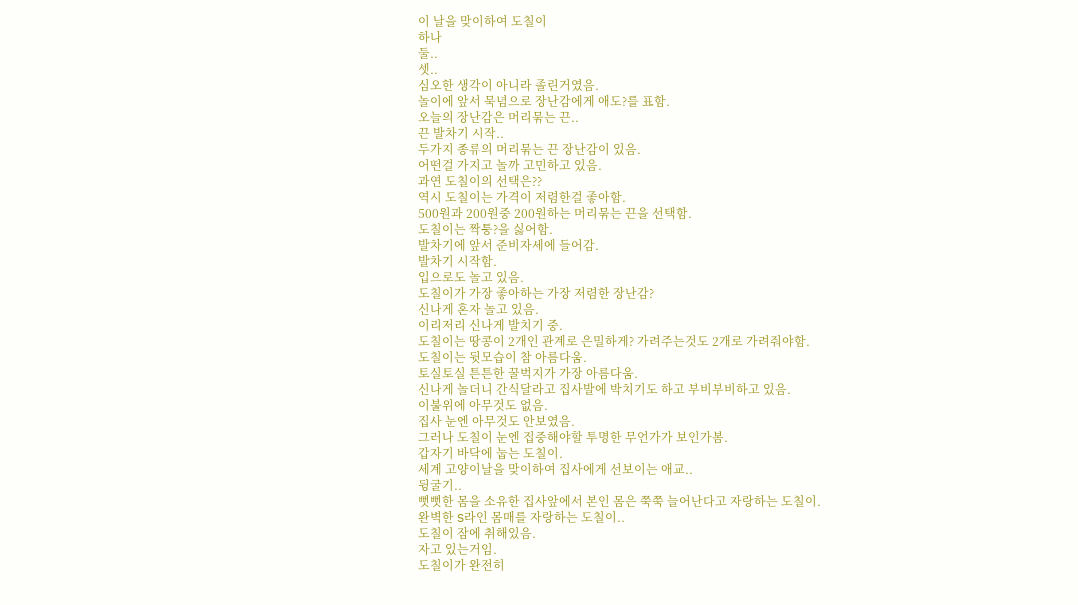이 날을 맞이하여 도칠이
하나
둘..
셋..
심오한 생각이 아니라 졸린거였음.
놀이에 앞서 묵념으로 장난감에게 애도?를 표함.
오늘의 장난감은 머리묶는 끈..
끈 발차기 시작..
두가지 종류의 머리묶는 끈 장난감이 있음.
어떤걸 가지고 놀까 고민하고 있음.
과연 도칠이의 선택은??
역시 도칠이는 가격이 저렴한걸 좋아함.
500원과 200원중 200원하는 머리묶는 끈을 선택함.
도칠이는 짝퉁?을 싫어함.
발차기에 앞서 준비자세에 들어감.
발차기 시작함.
입으로도 놀고 있음.
도칠이가 가장 좋아하는 가장 저렴한 장난감?
신나게 혼자 놀고 있음.
이리저리 신나게 발치기 중.
도칠이는 땅콩이 2개인 관계로 은밀하게? 가려주는것도 2개로 가려줘야함.
도칠이는 뒷모습이 참 아름다움.
토실토실 튼튼한 꿀벅지가 가장 아름다움.
신나게 놀더니 간식달라고 집사발에 박치기도 하고 부비부비하고 있음.
이불위에 아무것도 없음.
집사 눈엔 아무것도 안보였음.
그러나 도칠이 눈엔 집중해야할 투명한 무언가가 보인가봄.
갑자기 바닥에 눕는 도칠이.
세계 고양이날을 맞이하여 집사에게 선보이는 애교..
뒹굴기..
뻣뻣한 몸을 소유한 집사앞에서 본인 몸은 쭉쭉 늘어난다고 자랑하는 도칠이.
완벽한 S라인 몸매를 자랑하는 도칠이..
도칠이 잠에 취해있음.
자고 있는거임.
도칠이가 완전히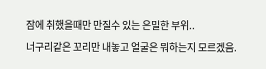잠에 취했을때만 만질수 있는 은밀한 부위..
너구리같은 꼬리만 내놓고 얼굴은 뭐하는지 모르겠음.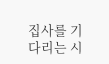집사를 기다리는 시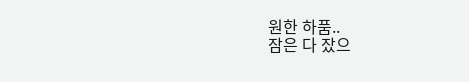원한 하품..
잠은 다 잤으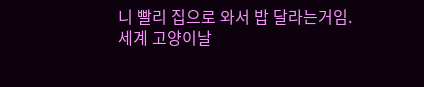니 빨리 집으로 와서 밥 달라는거임.
세계 고양이날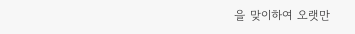을 맞이하여 오랫만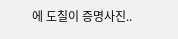에 도칠이 증명사진..